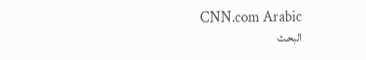CNN.com Arabic
البحـث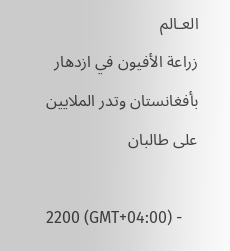العـالم
زراعة الأفيون في ازدهار بأفغانستان وتدر الملايين على طالبان

2200 (GMT+04:00) -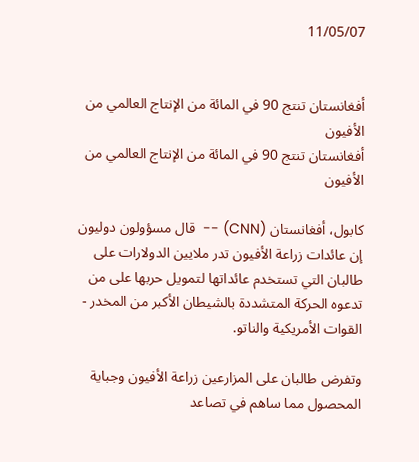11/05/07


أفغانستان تنتج 90 في المائة من الإنتاج العالمي من الأفيون
أفغانستان تنتج 90 في المائة من الإنتاج العالمي من الأفيون

كابول، أفغانستان (CNN) --  قال مسؤولون دوليون إن عائدات زراعة الأفيون تدر ملايين الدولارات على طالبان التي تستخدم عائداتها لتمويل حربها على من تدعوه الحركة المتشددة بالشيطان الأكبر من المخدر - القوات الأمريكية والناتو.

وتفرض طالبان على المزارعين زراعة الأفيون وجباية المحصول مما ساهم في تصاعد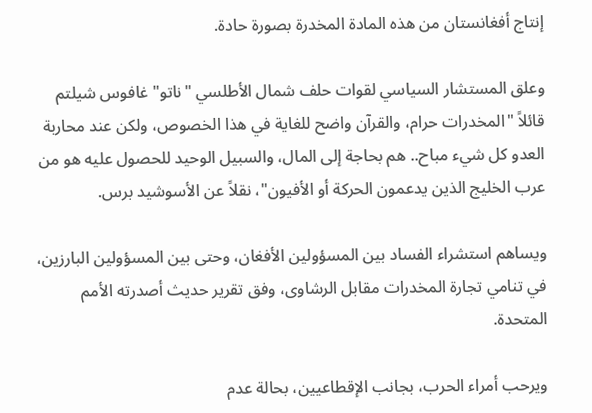إنتاج أفغانستان من هذه المادة المخدرة بصورة حادة.

وعلق المستشار السياسي لقوات حلف شمال الأطلسي "ناتو" غافوس شيلتم قائلاً "المخدرات حرام، والقرآن واضح للغاية في هذا الخصوص، ولكن عند محاربة العدو كل شيء مباح.. هم بحاجة إلى المال، والسبيل الوحيد للحصول عليه هو من عرب الخليج الذين يدعمون الحركة أو الأفيون"، نقلاً عن الأسوشيد برس.

ويساهم استشراء الفساد بين المسؤولين الأفغان، وحتى بين المسؤولين البارزين، في تنامي تجارة المخدرات مقابل الرشاوى، وفق تقرير حديث أصدرته الأمم المتحدة.

ويرحب أمراء الحرب، بجانب الإقطاعيين، بحالة عدم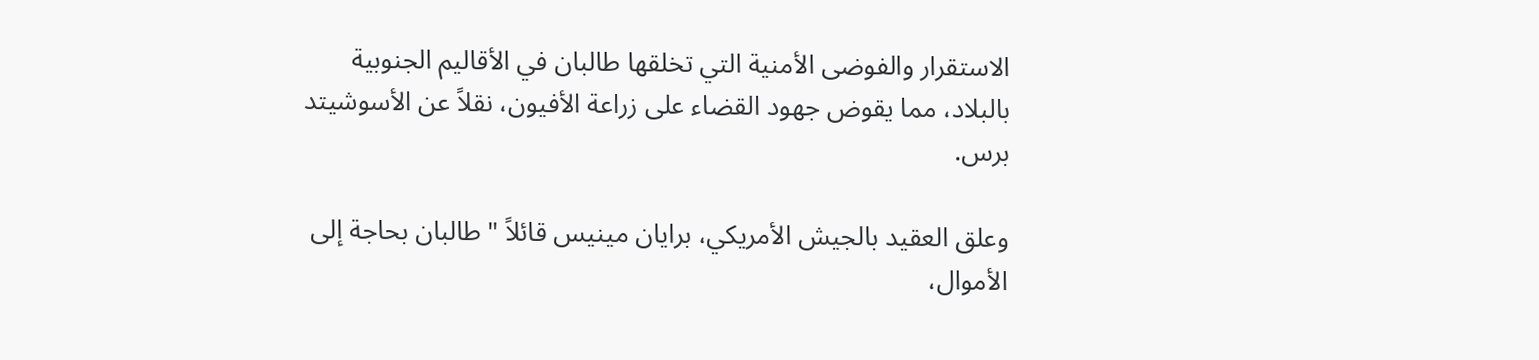الاستقرار والفوضى الأمنية التي تخلقها طالبان في الأقاليم الجنوبية بالبلاد، مما يقوض جهود القضاء على زراعة الأفيون، نقلاً عن الأسوشيتد برس.

وعلق العقيد بالجيش الأمريكي، برايان مينيس قائلاً "طالبان بحاجة إلى الأموال،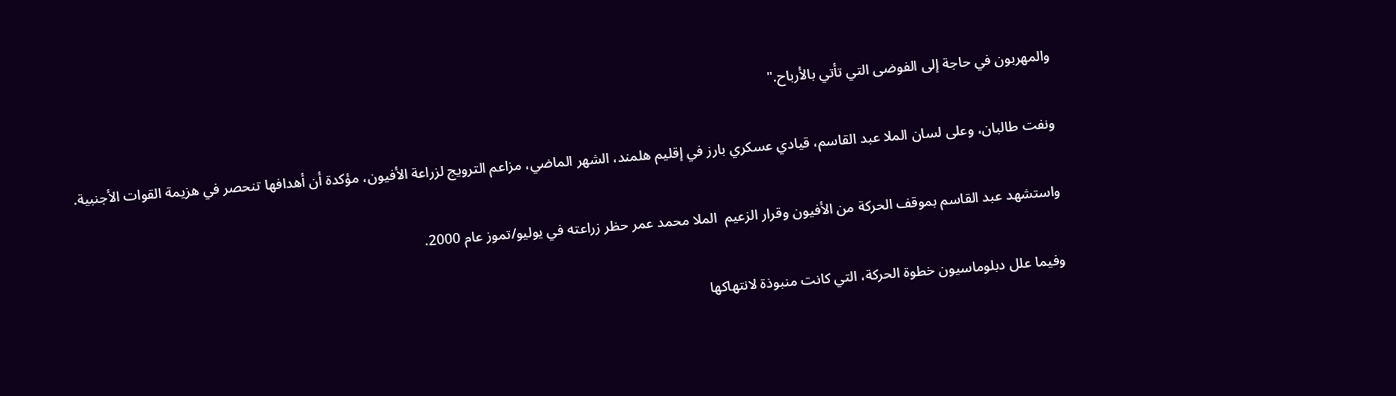والمهربون في حاجة إلى الفوضى التي تأتي بالأرباح."

ونفت طالبان، وعلى لسان الملا عبد القاسم، قيادي عسكري بارز في إقليم هلمند، الشهر الماضي، مزاعم الترويج لزراعة الأفيون، مؤكدة أن أهدافها تنحصر في هزيمة القوات الأجنبية.

واستشهد عبد القاسم بموقف الحركة من الأفيون وقرار الزعيم  الملا محمد عمر حظر زراعته في يوليو/تموز عام 2000.

وفيما علل دبلوماسيون خطوة الحركة، التي كانت منبوذة لانتهاكها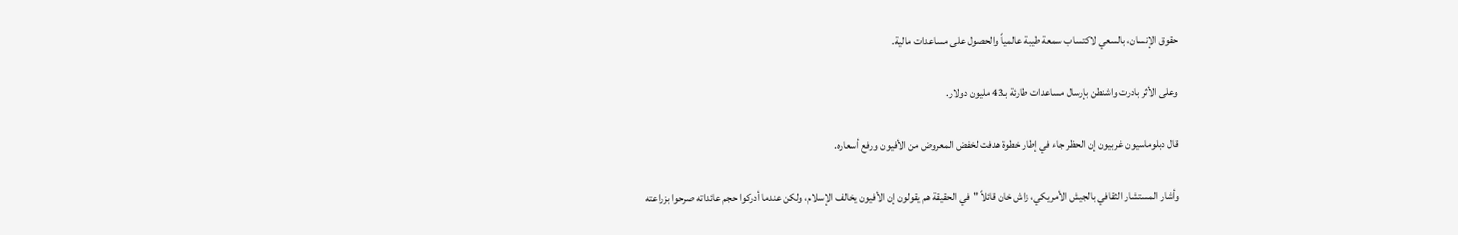حقوق الإنسان، بالسعي لاكتساب سمعة طيبة عالمياً والحصول على مساعدات مالية.

وعلى الأثر بادرت واشنطن بإرسال مساعدات طارئة بـ43 مليون دولار.

قال دبلوماسيون غربيون إن الحظر جاء في إطار خطوة هدفت لخفض المعروض من الأفيون ورفع أسعاره.

وأشار المستشار الثقافي بالجيش الأمريكي، زاش خان قائلاً "في الحقيقة هم يقولون إن الأفيون يخالف الإسلام، ولكن عندما أدركوا حجم عائداته صرحوا بزراعته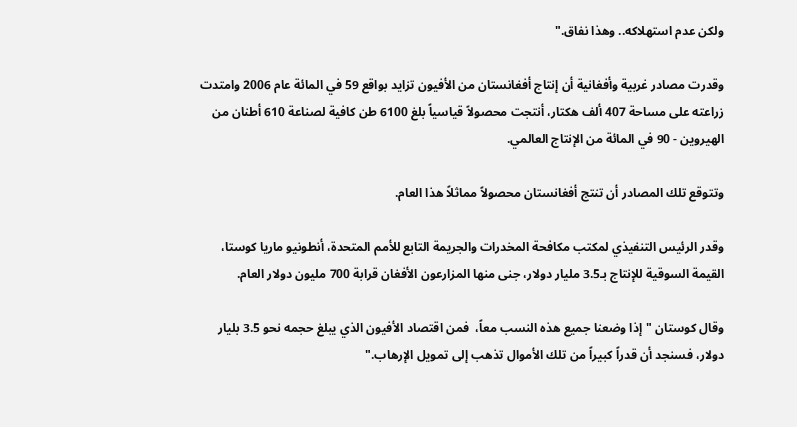ولكن عدم استهلاكه.. وهذا نفاق."

وقدرت مصادر غربية وأفغانية أن إنتاج أفغانستان من الأفيون تزايد بواقع 59 في المائة عام 2006 وامتدت زراعته على مساحة 407 ألف هكتار، أنتجت محصولاً قياسياً بلغ 6100 طن كافية لصناعة 610 أطنان من الهيروين - 90 في المائة من الإنتاج العالمي.

وتتوقع تلك المصادر أن تنتج أفغانستان محصولاً مماثلاً هذا العام.

وقدر الرئيس التنفيذي لمكتب مكافحة المخدرات والجريمة التابع للأمم المتحدة، أنطونيو ماريا كوستا، القيمة السوقية للإنتاج بـ3.5 مليار دولار، جنى منها المزارعون الأفغان قرابة 700 مليون دولار العام.

وقال كوستان "إذا وضعنا جميع هذه النسب معاً،  فمن اقتصاد الأفيون الذي يبلغ حجمه نحو 3.5 بليار دولار، فسنجد أن قدراً كبيراً من تلك الأموال تذهب إلى تمويل الإرهاب."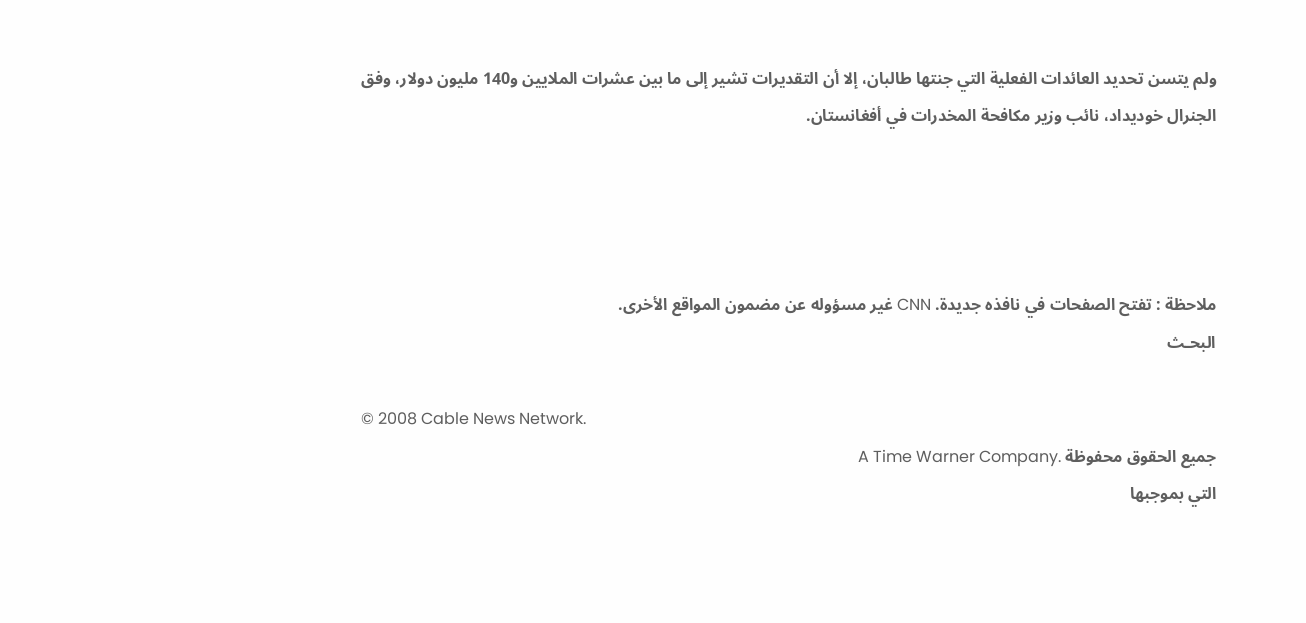ولم يتسن تحديد العائدات الفعلية التي جنتها طالبان، إلا أن التقديرات تشير إلى ما بين عشرات الملايين و140 مليون دولار، وفق الجنرال خوديداد، نائب وزير مكافحة المخدرات في أفغانستان.




ملاحظة : تفتح الصفحات في نافذه جديدة. CNN غير مسؤوله عن مضمون المواقع الأخرى.
البحـث

© 2008 Cable News Network.
جميع الحقوق محفوظة .A Time Warner Company
التي بموجبها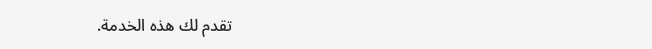تقدم لك هذه الخدمة.